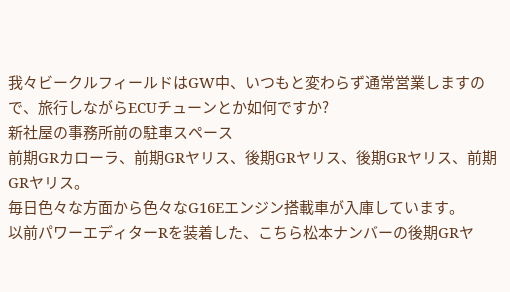我々ビークルフィールドはGW中、いつもと変わらず通常営業しますので、旅行しながらECUチューンとか如何ですか?
新社屋の事務所前の駐車スペース
前期GRカローラ、前期GRヤリス、後期GRヤリス、後期GRヤリス、前期GRヤリス。
毎日色々な方面から色々なG16Eエンジン搭載車が入庫しています。
以前パワーエディターRを装着した、こちら松本ナンバーの後期GRヤ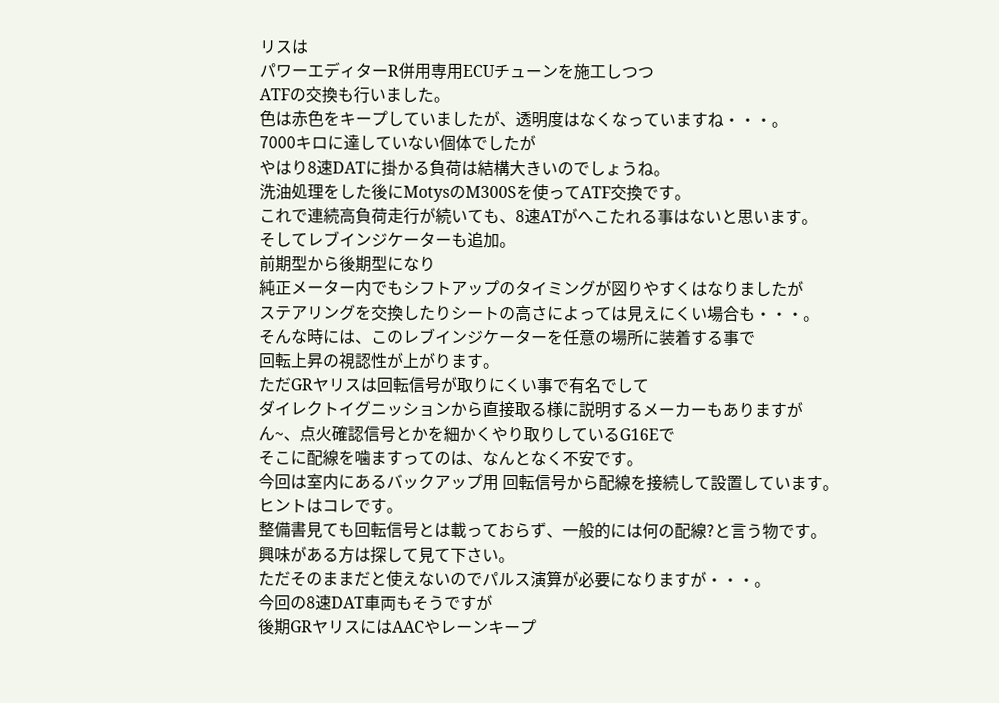リスは
パワーエディターR併用専用ECUチューンを施工しつつ
ATFの交換も行いました。
色は赤色をキープしていましたが、透明度はなくなっていますね・・・。
7000キロに達していない個体でしたが
やはり8速DATに掛かる負荷は結構大きいのでしょうね。
洗油処理をした後にMotysのM300Sを使ってATF交換です。
これで連続高負荷走行が続いても、8速ATがへこたれる事はないと思います。
そしてレブインジケーターも追加。
前期型から後期型になり
純正メーター内でもシフトアップのタイミングが図りやすくはなりましたが
ステアリングを交換したりシートの高さによっては見えにくい場合も・・・。
そんな時には、このレブインジケーターを任意の場所に装着する事で
回転上昇の視認性が上がります。
ただGRヤリスは回転信号が取りにくい事で有名でして
ダイレクトイグニッションから直接取る様に説明するメーカーもありますが
ん~、点火確認信号とかを細かくやり取りしているG16Eで
そこに配線を噛ますってのは、なんとなく不安です。
今回は室内にあるバックアップ用 回転信号から配線を接続して設置しています。
ヒントはコレです。
整備書見ても回転信号とは載っておらず、一般的には何の配線?と言う物です。
興味がある方は探して見て下さい。
ただそのままだと使えないのでパルス演算が必要になりますが・・・。
今回の8速DAT車両もそうですが
後期GRヤリスにはAACやレーンキープ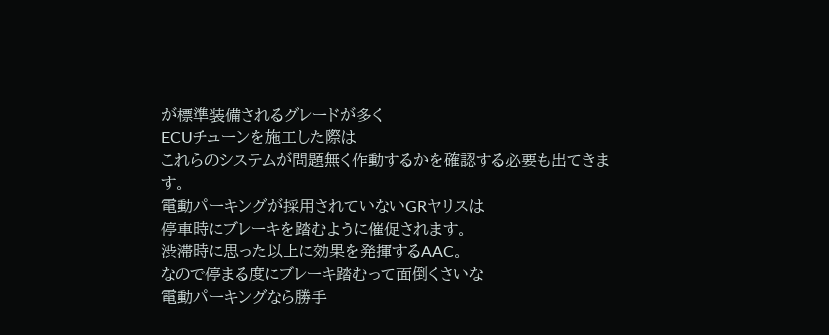が標準装備されるグレードが多く
ECUチューンを施工した際は
これらのシステムが問題無く作動するかを確認する必要も出てきます。
電動パーキングが採用されていないGRヤリスは
停車時にブレーキを踏むように催促されます。
渋滞時に思った以上に効果を発揮するAAC。
なので停まる度にブレーキ踏むって面倒くさいな
電動パーキングなら勝手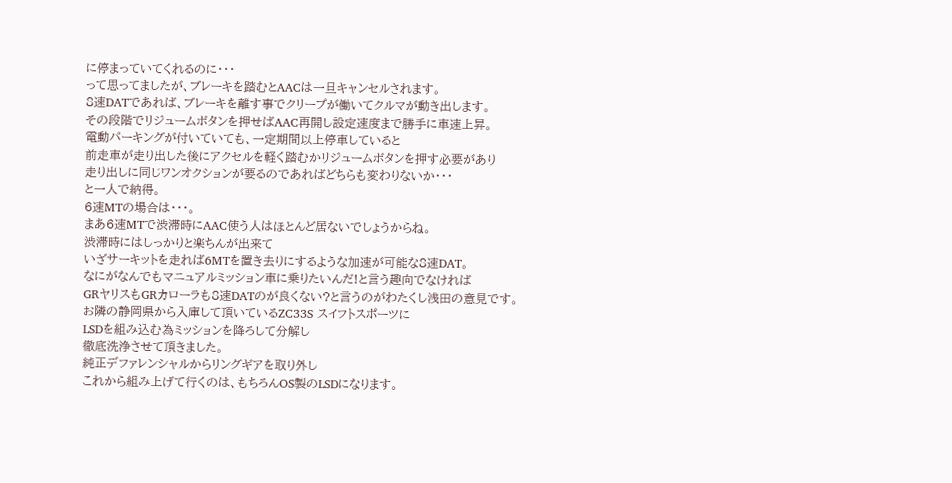に停まっていてくれるのに・・・
って思ってましたが、ブレーキを踏むとAACは一旦キャンセルされます。
8速DATであれば、ブレーキを離す事でクリープが働いてクルマが動き出します。
その段階でリジュームボタンを押せばAAC再開し設定速度まで勝手に車速上昇。
電動パーキングが付いていても、一定期間以上停車していると
前走車が走り出した後にアクセルを軽く踏むかリジュームボタンを押す必要があり
走り出しに同じワンオクションが要るのであればどちらも変わりないか・・・
と一人で納得。
6速MTの場合は・・・。
まあ6速MTで渋滞時にAAC使う人はほとんど居ないでしょうからね。
渋滞時にはしっかりと楽ちんが出来て
いざサーキットを走れば6MTを置き去りにするような加速が可能な8速DAT。
なにがなんでもマニュアルミッション車に乗りたいんだ!と言う趣向でなければ
GRヤリスもGRカローラも8速DATのが良くない?と言うのがわたくし浅田の意見です。
お隣の静岡県から入庫して頂いているZC33S スイフトスポーツに
LSDを組み込む為ミッションを降ろして分解し
徹底洗浄させて頂きました。
純正デファレンシャルからリングギアを取り外し
これから組み上げて行くのは、もちろんOS製のLSDになります。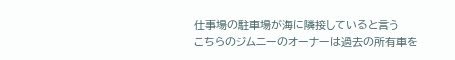仕事場の駐車場が海に隣接していると言う
こちらのジムニーのオーナーは過去の所有車を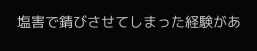塩害で錆びさせてしまった経験があ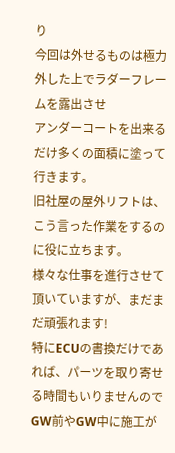り
今回は外せるものは極力外した上でラダーフレームを露出させ
アンダーコートを出来るだけ多くの面積に塗って行きます。
旧社屋の屋外リフトは、こう言った作業をするのに役に立ちます。
様々な仕事を進行させて頂いていますが、まだまだ頑張れます!
特にECUの書換だけであれば、パーツを取り寄せる時間もいりませんので
GW前やGW中に施工が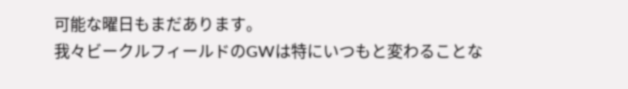可能な曜日もまだあります。
我々ビークルフィールドのGWは特にいつもと変わることな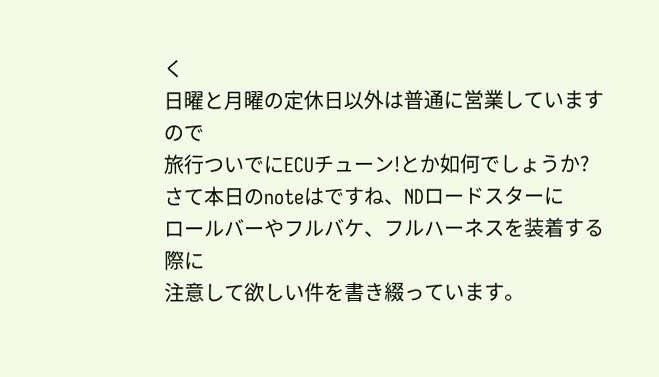く
日曜と月曜の定休日以外は普通に営業していますので
旅行ついでにECUチューン!とか如何でしょうか?
さて本日のnoteはですね、NDロードスターに
ロールバーやフルバケ、フルハーネスを装着する際に
注意して欲しい件を書き綴っています。